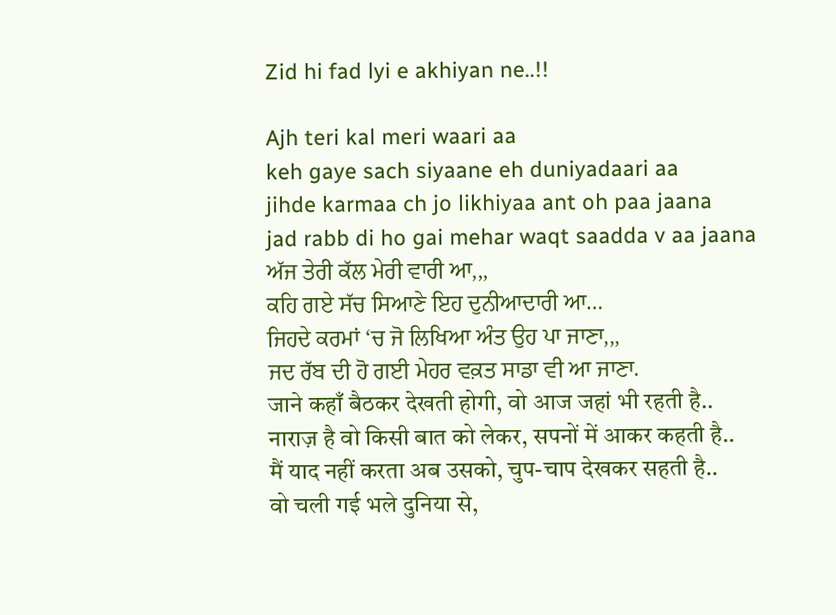Zid hi fad lyi e akhiyan ne..!!

Ajh teri kal meri waari aa
keh gaye sach siyaane eh duniyadaari aa
jihde karmaa ch jo likhiyaa ant oh paa jaana
jad rabb di ho gai mehar waqt saadda v aa jaana
ਅੱਜ ਤੇਰੀ ਕੱਲ ਮੇਰੀ ਵਾਰੀ ਆ,,,
ਕਹਿ ਗਏ ਸੱਚ ਸਿਆਣੇ ਇਹ ਦੁਨੀਆਦਾਰੀ ਆ…
ਜਿਹਦੇ ਕਰਮਾਂ ‘ਚ ਜੋ ਲਿਖਿਆ ਅੰਤ ਉਹ ਪਾ ਜਾਣਾ,,,
ਜਦ ਰੱਬ ਦੀ ਹੋ ਗਈ ਮੇਹਰ ਵਕ਼ਤ ਸਾਡਾ ਵੀ ਆ ਜਾਣਾ.
जाने कहाँ बैठकर देखती होगी, वो आज जहां भी रहती है..
नाराज़ है वो किसी बात को लेकर, सपनों में आकर कहती है..
मैं याद नहीं करता अब उसको, चुप-चाप देखकर सहती है..
वो चली गई भले दुनिया से,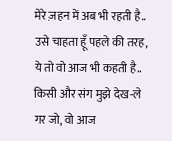मेरे ज़हन में अब भी रहती है..
उसे चाहता हूँ पहले की तरह, ये तो वो आज भी कहती है..
किसी और संग मुझे देख-ले गर जो, वो आज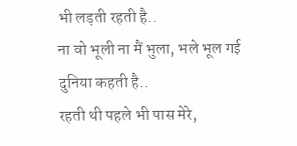भी लड़ती रहती है..
ना वो भूली ना मैं भुला, भले भूल गई दुनिया कहती है..
रहती थी पहले भी पास मेरे,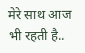मेरे साथ आज भी रहती है..